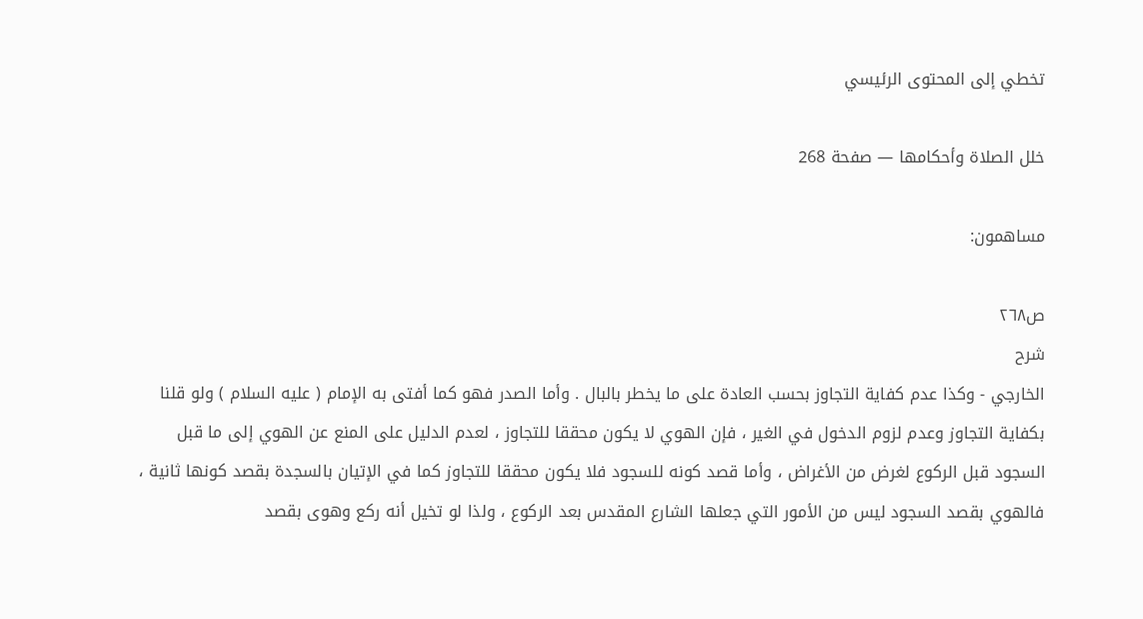تخطي إلى المحتوى الرئيسي

خلل الصلاة وأحكامها — صفحة 268

مساهمون:

ص٢٦٨
شرح
الخارجي - وكذا عدم كفاية التجاوز بحسب العادة على ما يخطر بالبال . وأما الصدر فهو كما أفتى به الإمام ( عليه السلام ) ولو قلنا بكفاية التجاوز وعدم لزوم الدخول في الغير ، فإن الهوي لا يكون محققا للتجاوز ، لعدم الدليل على المنع عن الهوي إلى ما قبل السجود قبل الركوع لغرض من الأغراض ، وأما قصد كونه للسجود فلا يكون محققا للتجاوز كما في الإتيان بالسجدة بقصد كونها ثانية ، فالهوي بقصد السجود ليس من الأمور التي جعلها الشارع المقدس بعد الركوع ، ولذا لو تخيل أنه ركع وهوى بقصد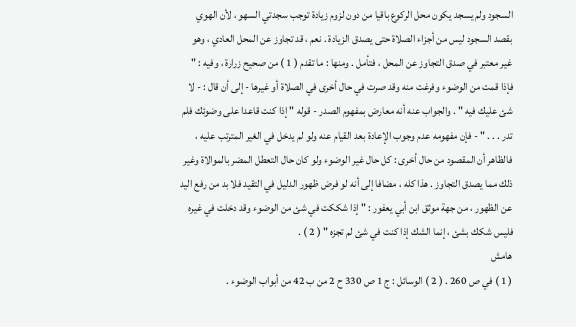السجود ولم يسجد يكون محل الركوع باقيا من دون لزوم زيادة توجب سجدتي السهو ، لأن الهوي بقصد السجود ليس من أجزاء الصلاة حتى يصدق الزيادة . نعم ، قد تجاوز عن المحل العادي ، وهو غير معتبر في صدق التجاوز عن المحل ، فتأمل . ومنها : ما تقدم ( 1 ) من صحيح زرارة ، وفيه : " فإذا قمت من الوضوء وفرغت منه وقد صرت في حال أخرى في الصلاة أو غيرها - إلى أن قال : - لا شئ عليك فيه " . والجواب عنه أنه معارض بمفهوم الصدر - قوله " إذا كنت قاعدا على وضوئك فلم تدر . . . " - فإن مفهومه عدم وجوب الإعادة بعد القيام عنه ولو لم يدخل في الغير المترتب عليه ، فالظاهر أن المقصود من حال أخرى : كل حال غير الوضوء ولو كان حال التعطل المضر بالموالاة وغير ذلك مما يصدق التجاوز . هذا كله ، مضافا إلى أنه لو فرض ظهور الدليل في التقيد فلا بد من رفع اليد عن الظهور ، من جهة موثق ابن أبي يعفور : " إذا شككت في شئ من الوضوء وقد دخلت في غيره فليس شكك بشئ ، إنما الشك إذا كنت في شئ لم تجزه " ( 2 ) .
هامش
( 1 ) في ص 260 . ( 2 ) الوسائل : ج 1 ص 330 ح 2 من ب 42 من أبواب الوضوء .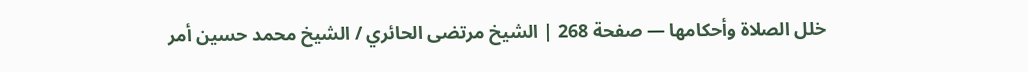خلل الصلاة وأحكامها — صفحة 268 | الشيخ مرتضى الحائري / الشيخ محمد حسين أمر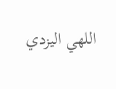اللهي اليزدي